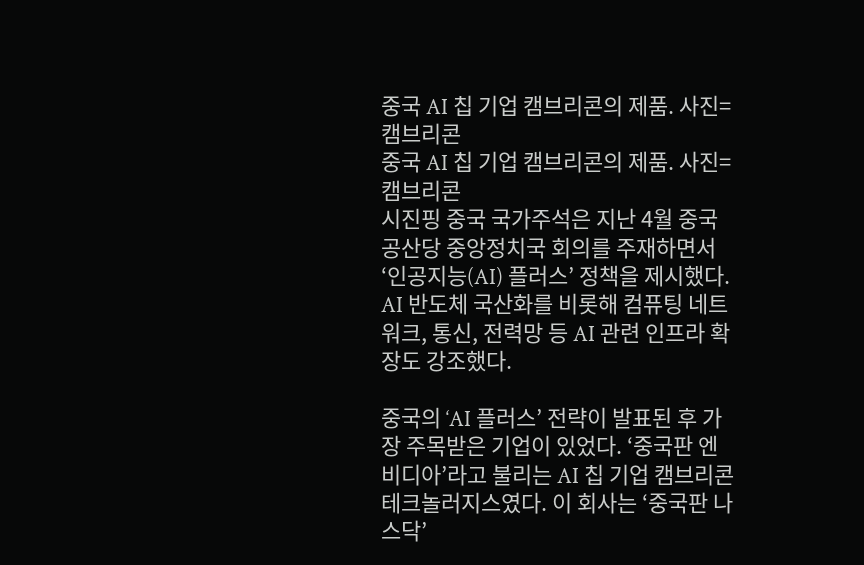중국 AI 칩 기업 캠브리콘의 제품. 사진=캠브리콘
중국 AI 칩 기업 캠브리콘의 제품. 사진=캠브리콘
시진핑 중국 국가주석은 지난 4월 중국 공산당 중앙정치국 회의를 주재하면서 ‘인공지능(AI) 플러스’ 정책을 제시했다. AI 반도체 국산화를 비롯해 컴퓨팅 네트워크, 통신, 전력망 등 AI 관련 인프라 확장도 강조했다.

중국의 ‘AI 플러스’ 전략이 발표된 후 가장 주목받은 기업이 있었다. ‘중국판 엔비디아’라고 불리는 AI 칩 기업 캠브리콘 테크놀러지스였다. 이 회사는 ‘중국판 나스닥’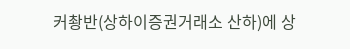커촹반(상하이증권거래소 산하)에 상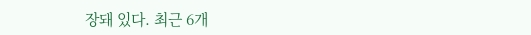장돼 있다. 최근 6개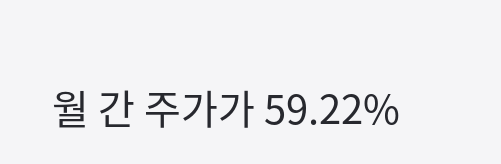월 간 주가가 59.22%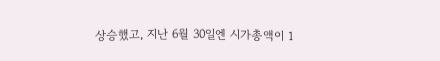상승했고, 지난 6월 30일엔 시가총액이 1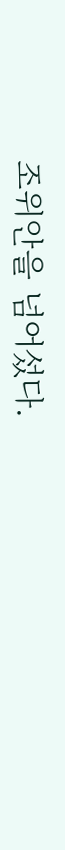조위안을 넘어섰다.